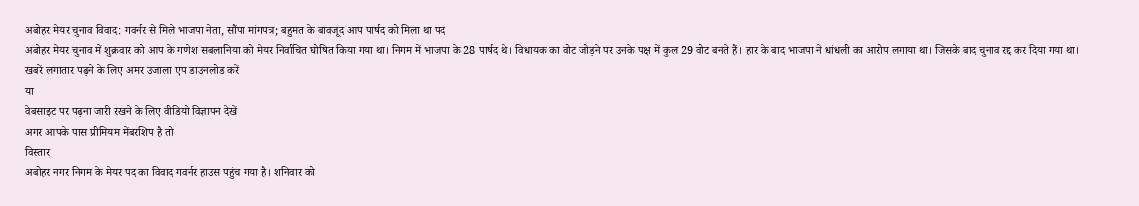अबोहर मेयर चुनाव विवाद: गवर्नर से मिले भाजपा नेता, सौंपा मांगपत्र; बहुमत के बावजूद आप पार्षद को मिला था पद
अबोहर मेयर चुनाव में शुक्रवार को आप के गणेश सबलानिया को मेयर निर्वाचित घोषित किया गया था। निगम में भाजपा के 28 पार्षद थे। विधायक का वोट जोड़ने पर उनके पक्ष में कुल 29 वोट बनते हैं। हार के बाद भाजपा ने धांधली का आरोप लगाया था। जिसके बाद चुनाव रद्द कर दिया गया था।
खबरें लगातार पढ़ने के लिए अमर उजाला एप डाउनलोड करें
या
वेबसाइट पर पढ़ना जारी रखने के लिए वीडियो विज्ञापन देखें
अगर आपके पास प्रीमियम मेंबरशिप है तो
विस्तार
अबोहर नगर निगम के मेयर पद का विवाद गवर्नर हाउस पहुंच गया है। शनिवार को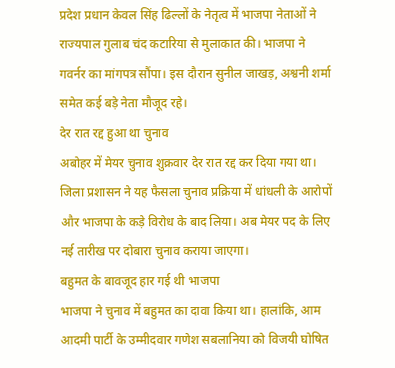प्रदेश प्रधान केवल सिंह ढिल्लों के नेतृत्व में भाजपा नेताओं ने राज्यपाल गुलाब चंद कटारिया से मुलाकात की। भाजपा ने गवर्नर का मांगपत्र सौंपा। इस दौरान सुनील जाखड़, अश्वनी शर्मा समेत कई बड़े नेता मौजूद रहे।
देर रात रद्द हुआ था चुनाव
अबोहर में मेयर चुनाव शुक्रवार देर रात रद्द कर दिया गया था। जिला प्रशासन ने यह फैसला चुनाव प्रक्रिया में धांधली के आरोपों और भाजपा के कड़े विरोध के बाद लिया। अब मेयर पद के लिए नई तारीख पर दोबारा चुनाव कराया जाएगा।
बहुमत के बावजूद हार गई थी भाजपा
भाजपा ने चुनाव में बहुमत का दावा किया था। हालांकि, आम आदमी पार्टी के उम्मीदवार गणेश सबलानिया को विजयी घोषित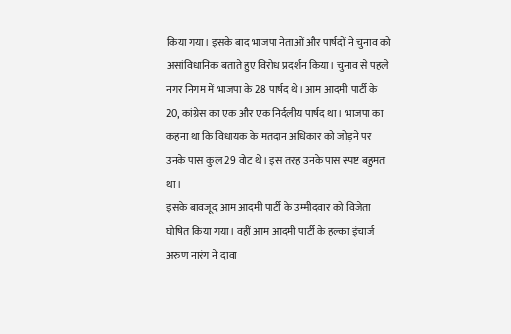किया गया। इसके बाद भाजपा नेताओं और पार्षदों ने चुनाव को असांविधानिक बताते हुए विरोध प्रदर्शन किया। चुनाव से पहले नगर निगम में भाजपा के 28 पार्षद थे। आम आदमी पार्टी के 20, कांग्रेस का एक और एक निर्दलीय पार्षद था। भाजपा का कहना था कि विधायक के मतदान अधिकार को जोड़ने पर उनके पास कुल 29 वोट थे। इस तरह उनके पास स्पष्ट बहुमत था।
इसके बावजूद आम आदमी पार्टी के उम्मीदवार को विजेता घोषित किया गया। वहीं आम आदमी पार्टी के हल्का इंचार्ज अरुण नारंग ने दावा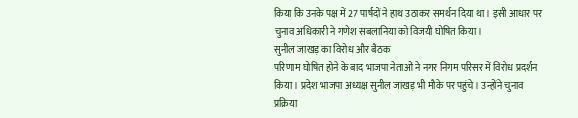किया कि उनके पक्ष में 27 पार्षदों ने हाथ उठाकर समर्थन दिया था। इसी आधार पर चुनाव अधिकारी ने गणेश सबलानिया को विजयी घोषित किया।
सुनील जाखड़ का विरोध और बैठक
परिणाम घोषित होने के बाद भाजपा नेताओं ने नगर निगम परिसर में विरोध प्रदर्शन किया। प्रदेश भाजपा अध्यक्ष सुनील जाखड़ भी मौके पर पहुंचे। उन्होंने चुनाव प्रक्रिया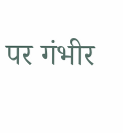पर गंभीर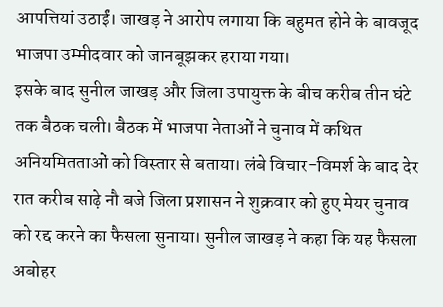आपत्तियां उठाईं। जाखड़ ने आरोप लगाया कि बहुमत होने के बावजूद भाजपा उम्मीदवार को जानबूझकर हराया गया।
इसके बाद सुनील जाखड़ और जिला उपायुक्त के बीच करीब तीन घंटे तक बैठक चली। बैठक में भाजपा नेताओं ने चुनाव में कथित अनियमितताओं को विस्तार से बताया। लंबे विचार-विमर्श के बाद देर रात करीब साढ़े नौ बजे जिला प्रशासन ने शुक्रवार को हुए मेयर चुनाव को रद्द करने का फैसला सुनाया। सुनील जाखड़ ने कहा कि यह फैसला अबोहर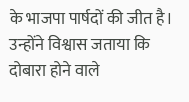के भाजपा पार्षदों की जीत है। उन्होंने विश्वास जताया कि दोबारा होने वाले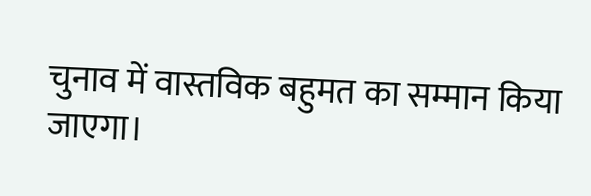चुनाव में वास्तविक बहुमत का सम्मान किया जाएगा।